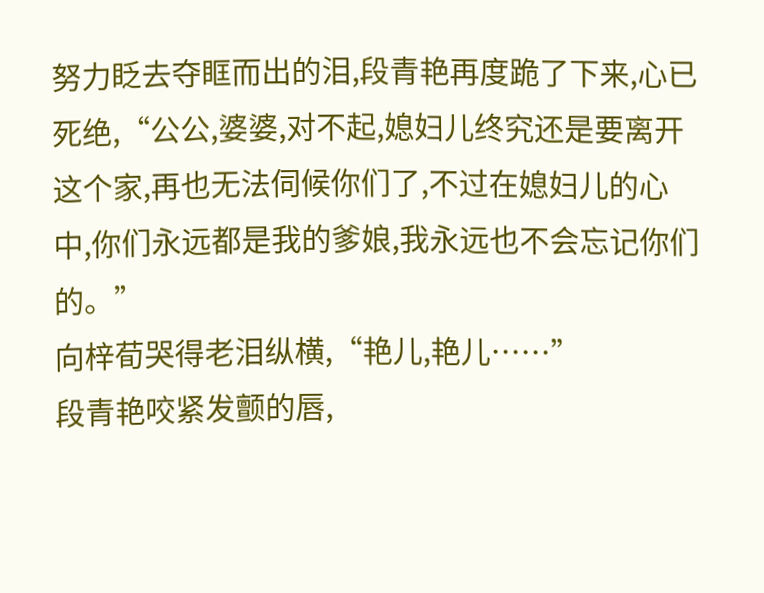努力眨去夺眶而出的泪,段青艳再度跪了下来,心已死绝,“公公,婆婆,对不起,媳妇儿终究还是要离开这个家,再也无法伺候你们了,不过在媳妇儿的心中,你们永远都是我的爹娘,我永远也不会忘记你们的。”
向梓荀哭得老泪纵横,“艳儿,艳儿……”
段青艳咬紧发颤的唇,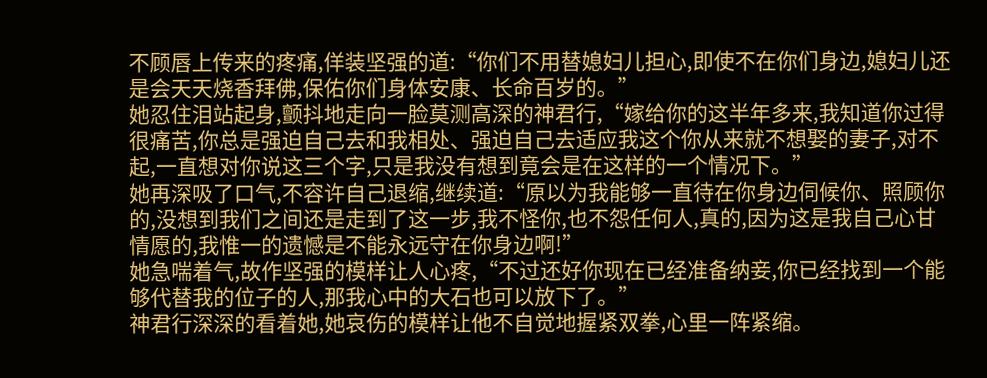不顾唇上传来的疼痛,佯装坚强的道:“你们不用替媳妇儿担心,即使不在你们身边,媳妇儿还是会天天烧香拜佛,保佑你们身体安康、长命百岁的。”
她忍住泪站起身,颤抖地走向一脸莫测高深的神君行,“嫁给你的这半年多来,我知道你过得很痛苦,你总是强迫自己去和我相处、强迫自己去适应我这个你从来就不想娶的妻子,对不起,一直想对你说这三个字,只是我没有想到竟会是在这样的一个情况下。”
她再深吸了口气,不容许自己退缩,继续道:“原以为我能够一直待在你身边伺候你、照顾你的,没想到我们之间还是走到了这一步,我不怪你,也不怨任何人,真的,因为这是我自己心甘情愿的,我惟一的遗憾是不能永远守在你身边啊!”
她急喘着气,故作坚强的模样让人心疼,“不过还好你现在已经准备纳妾,你已经找到一个能够代替我的位子的人,那我心中的大石也可以放下了。”
神君行深深的看着她,她哀伤的模样让他不自觉地握紧双拳,心里一阵紧缩。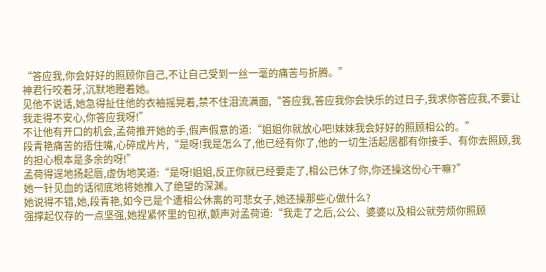“答应我,你会好好的照顾你自己,不让自己受到一丝一毫的痛苦与折腾。”
神君行咬着牙,沉默地瞪着她。
见他不说话,她急得扯住他的衣袖摇晃着,禁不住泪流满面,“答应我,答应我你会快乐的过日子,我求你答应我,不要让我走得不安心,你答应我呀!”
不让他有开口的机会,孟荷推开她的手,假声假意的道:“姐姐你就放心吧!妹妹我会好好的照顾相公的。”
段青艳痛苦的捂住嘴,心碎成片片,“是呀!我是怎么了,他已经有你了,他的一切生活起居都有你接手、有你去照顾,我的担心根本是多余的呀!”
孟荷得逞地扬起唇,虚伪地笑道:“是呀!姐姐,反正你就已经要走了,相公已休了你,你还操这份心干嘛?”
她一针见血的话彻底地将她推入了绝望的深渊。
她说得不错,她,段青艳,如今已是个遭相公休离的可悲女子,她还操那些心做什么?
强撑起仅存的一点坚强,她捏紧怀里的包袱,颤声对孟荷道:“我走了之后,公公、婆婆以及相公就劳烦你照顾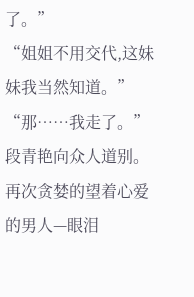了。”
“姐姐不用交代,这妹妹我当然知道。”
“那……我走了。”段青艳向众人道别。
再次贪婪的望着心爱的男人—眼泪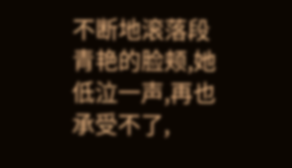不断地滚落段青艳的脸颊,她低泣一声,再也承受不了,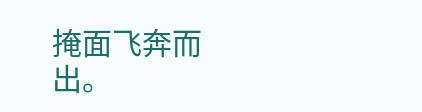掩面飞奔而出。